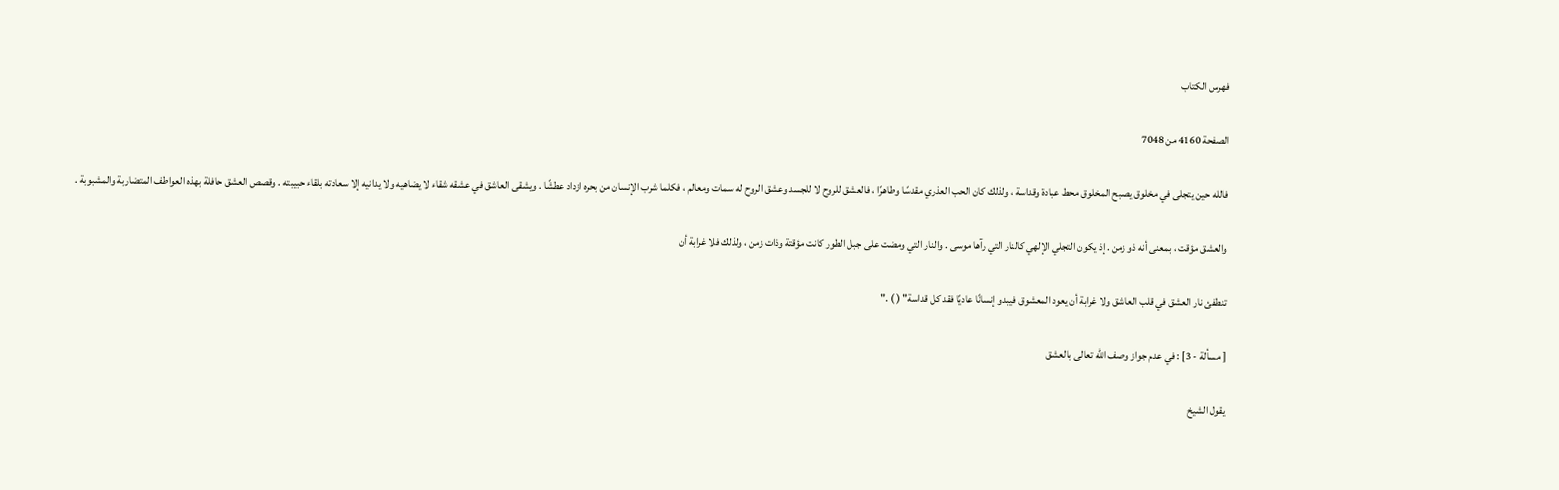فهرس الكتاب

الصفحة 4160 من 7048

فالله حين يتجلى في مخلوق يصبح المخلوق محط عبادة وقداسة ، ولذلك كان الحب العذري مقدسًا وطاهرًا ، فالعشق للروح لا للجسد وعشق الروح له سمات ومعالم ، فكلما شرب الإنسان من بحره ازداد عطشًا . ويشقى العاشق في عشقه شقاء لا يضاهيه ولا يدانيه إلا سعادته بلقاء حبيبته . وقصص العشق حافلة بهذه العواطف المتضاربة والمشبوبة .

والعشق مؤقت ، بمعنى أنه ذو زمن . إذ يكون التجلي الإلهي كالنار التي رآها موسى . والنار التي ومضت على جبل الطور كانت مؤقتة وذات زمن ، ولذلك فلا غرابة أن

تنطفئ نار العشق في قلب العاشق ولا غرابة أن يعود المعشوق فيبدو إنسانًا عاديًا فقد كل قداسة" ( ) ."

[ مسألة - 3] : في عدم جواز وصف الله تعالى بالعشق

يقول الشيخ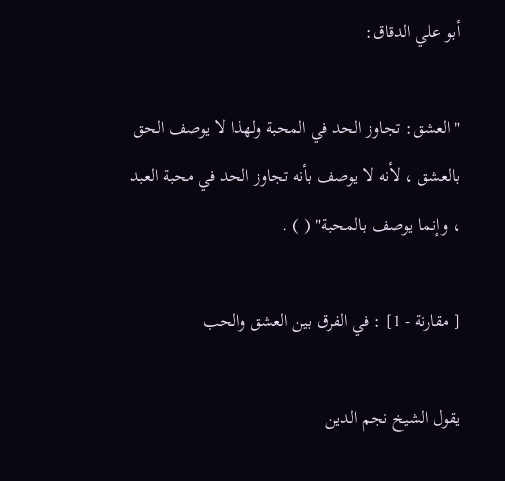أبو علي الدقاق:

"العشق: تجاوز الحد في المحبة ولهذا لا يوصف الحق بالعشق ، لأنه لا يوصف بأنه تجاوز الحد في محبة العبد ، وإنما يوصف بالمحبة" ( ) .

[ مقارنة - 1] : في الفرق بين العشق والحب

يقول الشيخ نجم الدين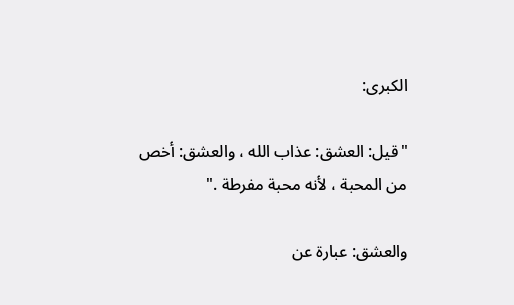الكبرى:

"قيل: العشق: عذاب الله ، والعشق: أخص من المحبة ، لأنه محبة مفرطة ."

والعشق: عبارة عن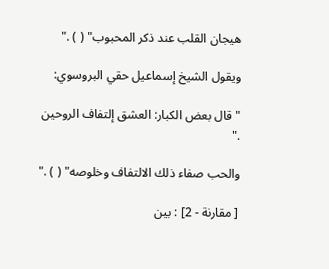هيجان القلب عند ذكر المحبوب" ( ) ."

ويقول الشيخ إسماعيل حقي البروسوي:

"قال بعض الكبار: العشق إلتفاف الروحين ."

والحب صفاء ذلك الالتفاف وخلوصه" ( ) ."

[ مقارنة - 2] : بين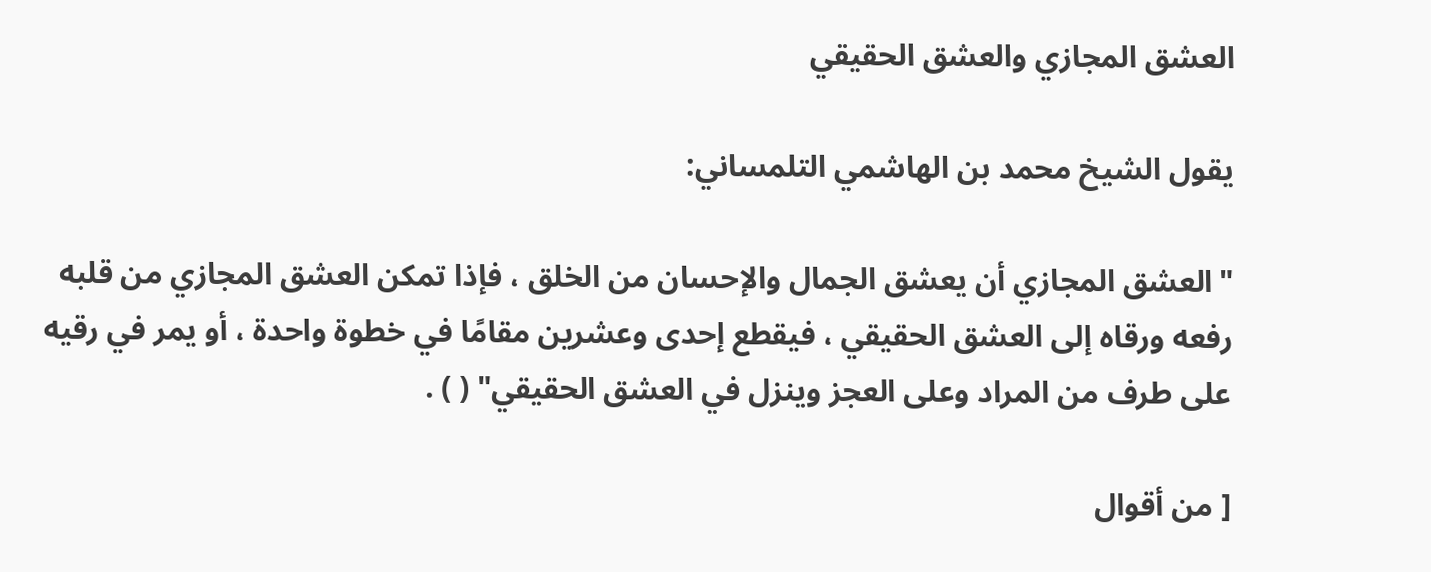العشق المجازي والعشق الحقيقي

يقول الشيخ محمد بن الهاشمي التلمساني:

"العشق المجازي أن يعشق الجمال والإحسان من الخلق ، فإذا تمكن العشق المجازي من قلبه رفعه ورقاه إلى العشق الحقيقي ، فيقطع إحدى وعشرين مقامًا في خطوة واحدة ، أو يمر في رقيه على طرف من المراد وعلى العجز وينزل في العشق الحقيقي" ( ) .

[ من أقوال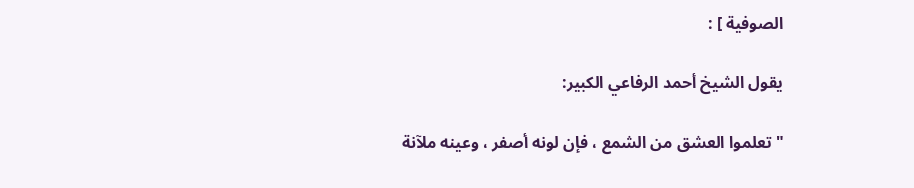الصوفية ] :

يقول الشيخ أحمد الرفاعي الكبير:

"تعلموا العشق من الشمع ، فإن لونه أصفر ، وعينه ملآنة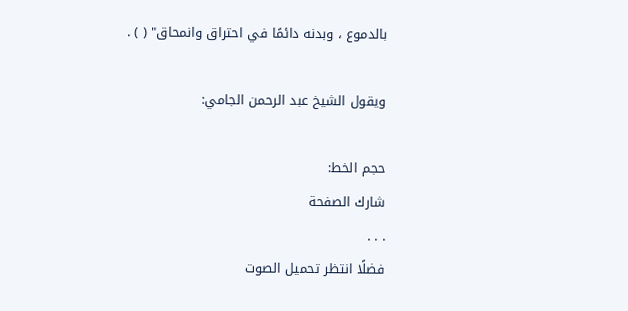بالدموع ، وبدنه دائمًا في احتراق وانمحاق" ( ) .

ويقول الشيخ عبد الرحمن الجامي:

حجم الخط:
شارك الصفحة
. . .
فضلًا انتظر تحميل الصوت